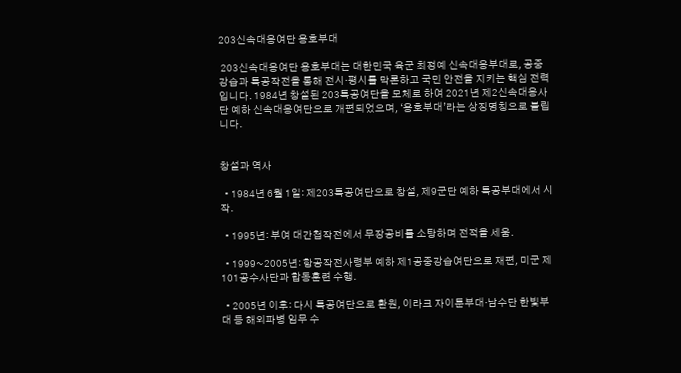203신속대응여단 용호부대

 203신속대응여단 용호부대는 대한민국 육군 최정예 신속대응부대로, 공중강습과 특공작전을 통해 전시·평시를 막론하고 국민 안전을 지키는 핵심 전력입니다. 1984년 창설된 203특공여단을 모체로 하여 2021년 제2신속대응사단 예하 신속대응여단으로 개편되었으며, ‘용호부대’라는 상징명칭으로 불립니다.


창설과 역사

  • 1984년 6월 1일: 제203특공여단으로 창설, 제9군단 예하 특공부대에서 시작.

  • 1995년: 부여 대간첩작전에서 무장공비를 소탕하며 전적을 세움.

  • 1999~2005년: 항공작전사령부 예하 제1공중강습여단으로 재편, 미군 제101공수사단과 합동훈련 수행.

  • 2005년 이후: 다시 특공여단으로 환원, 이라크 자이툰부대·남수단 한빛부대 등 해외파병 임무 수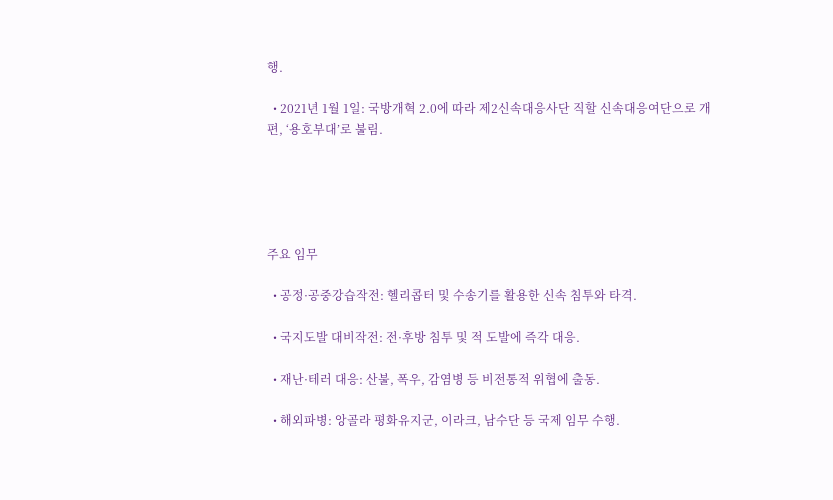행.

  • 2021년 1월 1일: 국방개혁 2.0에 따라 제2신속대응사단 직할 신속대응여단으로 개편, ‘용호부대’로 불림.





주요 임무

  • 공정·공중강습작전: 헬리콥터 및 수송기를 활용한 신속 침투와 타격.

  • 국지도발 대비작전: 전·후방 침투 및 적 도발에 즉각 대응.

  • 재난·테러 대응: 산불, 폭우, 감염병 등 비전통적 위협에 출동.

  • 해외파병: 앙골라 평화유지군, 이라크, 남수단 등 국제 임무 수행.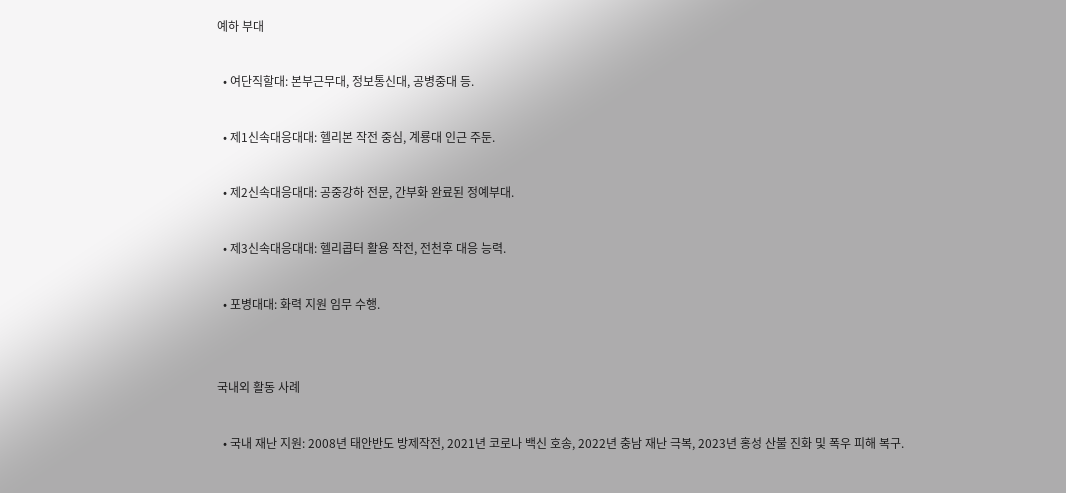예하 부대

  • 여단직할대: 본부근무대, 정보통신대, 공병중대 등.

  • 제1신속대응대대: 헬리본 작전 중심, 계룡대 인근 주둔.

  • 제2신속대응대대: 공중강하 전문, 간부화 완료된 정예부대.

  • 제3신속대응대대: 헬리콥터 활용 작전, 전천후 대응 능력.

  • 포병대대: 화력 지원 임무 수행.


국내외 활동 사례

  • 국내 재난 지원: 2008년 태안반도 방제작전, 2021년 코로나 백신 호송, 2022년 충남 재난 극복, 2023년 홍성 산불 진화 및 폭우 피해 복구.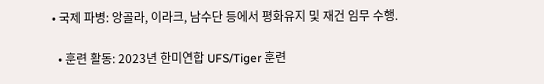• 국제 파병: 앙골라, 이라크, 남수단 등에서 평화유지 및 재건 임무 수행.

  • 훈련 활동: 2023년 한미연합 UFS/Tiger 훈련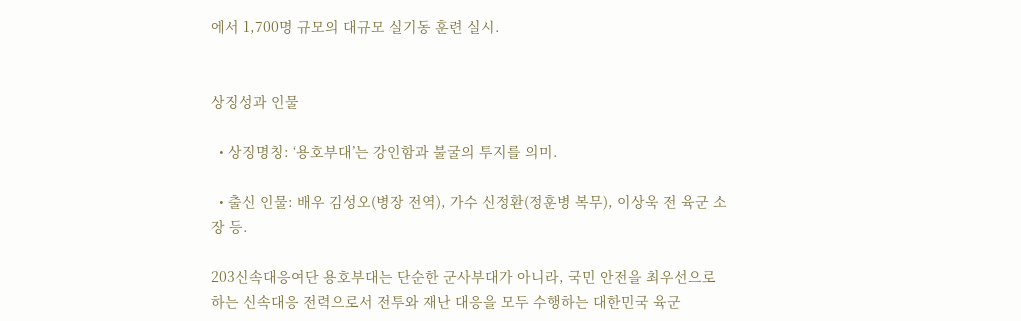에서 1,700명 규모의 대규모 실기동 훈련 실시.


상징성과 인물

  • 상징명칭: ‘용호부대’는 강인함과 불굴의 투지를 의미.

  • 출신 인물: 배우 김성오(병장 전역), 가수 신정환(정훈병 복무), 이상욱 전 육군 소장 등.

203신속대응여단 용호부대는 단순한 군사부대가 아니라, 국민 안전을 최우선으로 하는 신속대응 전력으로서 전투와 재난 대응을 모두 수행하는 대한민국 육군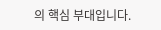의 핵심 부대입니다.